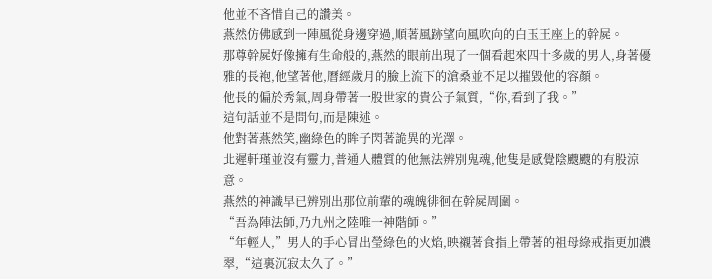他並不吝惜自己的讚美。
燕然仿佛感到一陣風從身邊穿過,順著風跡望向風吹向的白玉王座上的幹屍。
那尊幹屍好像擁有生命般的,燕然的眼前出現了一個看起來四十多歲的男人,身著優雅的長袍,他望著他,曆經歲月的臉上流下的滄桑並不足以摧毀他的容顏。
他長的偏於秀氣,周身帶著一股世家的貴公子氣質,“你,看到了我。”
這句話並不是問句,而是陳述。
他對著燕然笑,幽綠色的眸子閃著詭異的光澤。
北遲軒瑾並沒有靈力,普通人體質的他無法辨別鬼魂,他隻是感覺陰颼颼的有股涼意。
燕然的神識早已辨別出那位前輩的魂魄徘徊在幹屍周圍。
“吾為陣法師,乃九州之陸唯一神階師。”
“年輕人,”男人的手心冒出瑩綠色的火焰,映襯著食指上帶著的祖母綠戒指更加濃翠,“這裏沉寂太久了。”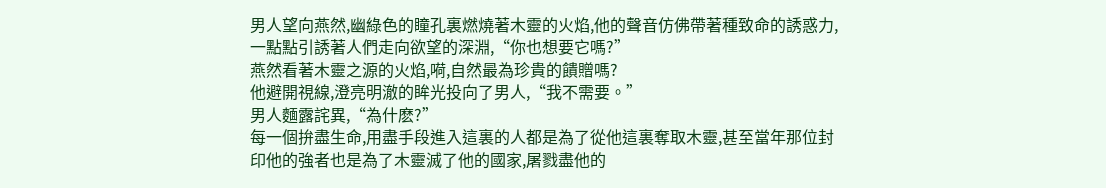男人望向燕然,幽綠色的瞳孔裏燃燒著木靈的火焰,他的聲音仿佛帶著種致命的誘惑力,一點點引誘著人們走向欲望的深淵,“你也想要它嗎?”
燕然看著木靈之源的火焰,嗬,自然最為珍貴的饋贈嗎?
他避開視線,澄亮明澈的眸光投向了男人,“我不需要。”
男人麵露詫異,“為什麽?”
每一個拚盡生命,用盡手段進入這裏的人都是為了從他這裏奪取木靈,甚至當年那位封印他的強者也是為了木靈滅了他的國家,屠戮盡他的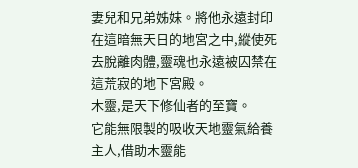妻兒和兄弟姊妹。將他永遠封印在這暗無天日的地宮之中,縱使死去脫離肉體,靈魂也永遠被囚禁在這荒寂的地下宮殿。
木靈,是天下修仙者的至寶。
它能無限製的吸收天地靈氣給養主人,借助木靈能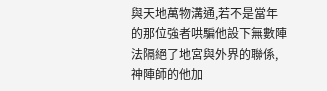與天地萬物溝通,若不是當年的那位強者哄騙他設下無數陣法隔絕了地宮與外界的聯係,神陣師的他加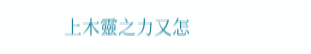上木靈之力又怎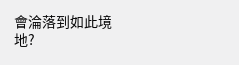會淪落到如此境地?